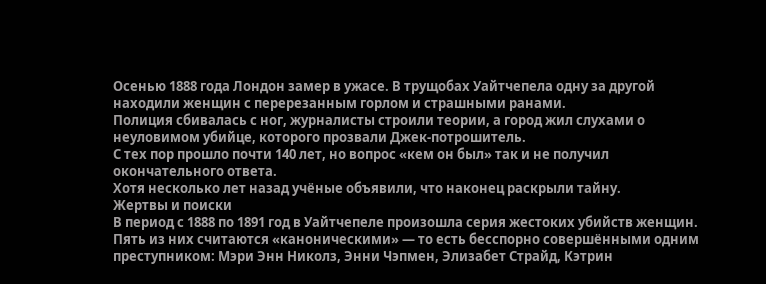Осенью 1888 года Лондон замер в ужасе. В трущобах Уайтчепела одну за другой находили женщин с перерезанным горлом и страшными ранами.
Полиция сбивалась с ног, журналисты строили теории, а город жил слухами о неуловимом убийце, которого прозвали Джек-потрошитель.
С тех пор прошло почти 140 лет, но вопрос «кем он был» так и не получил окончательного ответа.
Хотя несколько лет назад учёные объявили, что наконец раскрыли тайну.
Жертвы и поиски
В период с 1888 по 1891 год в Уайтчепеле произошла серия жестоких убийств женщин. Пять из них считаются «каноническими» — то есть бесспорно совершёнными одним преступником: Мэри Энн Николз, Энни Чэпмен, Элизабет Страйд, Кэтрин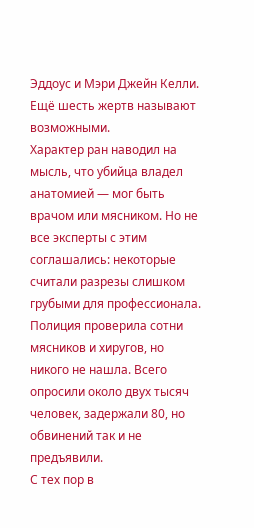Эддоус и Мэри Джейн Келли. Ещё шесть жертв называют возможными.
Характер ран наводил на мысль, что убийца владел анатомией — мог быть врачом или мясником. Но не все эксперты с этим соглашались: некоторые считали разрезы слишком грубыми для профессионала. Полиция проверила сотни мясников и хиругов, но никого не нашла. Всего опросили около двух тысяч человек, задержали 80, но обвинений так и не предъявили.
С тех пор в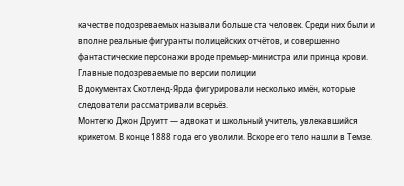качестве подозреваемых называли больше ста человек. Среди них были и вполне реальные фигуранты полицейских отчётов, и совершенно фантастические персонажи вроде премьер-министра или принца крови.
Главные подозреваемые по версии полиции
В документах Скотленд-Ярда фигурировали несколько имён, которые следователи рассматривали всерьёз.
Монтегю Джон Друитт — адвокат и школьный учитель, увлекавшийся крикетом. В конце 1888 года его уволили. Вскоре его тело нашли в Темзе.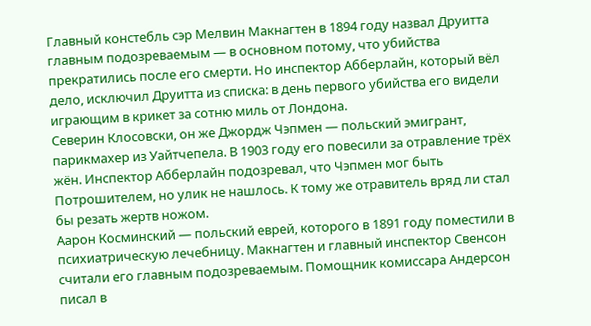Главный констебль сэр Мелвин Макнагтен в 1894 году назвал Друитта главным подозреваемым — в основном потому, что убийства прекратились после его смерти. Но инспектор Абберлайн, который вёл дело, исключил Друитта из списка: в день первого убийства его видели играющим в крикет за сотню миль от Лондона.
Северин Клосовски, он же Джордж Чэпмен — польский эмигрант, парикмахер из Уайтчепела. В 1903 году его повесили за отравление трёх жён. Инспектор Абберлайн подозревал, что Чэпмен мог быть Потрошителем, но улик не нашлось. К тому же отравитель вряд ли стал бы резать жертв ножом.
Аарон Косминский — польский еврей, которого в 1891 году поместили в психиатрическую лечебницу. Макнагтен и главный инспектор Свенсон считали его главным подозреваемым. Помощник комиссара Андерсон писал в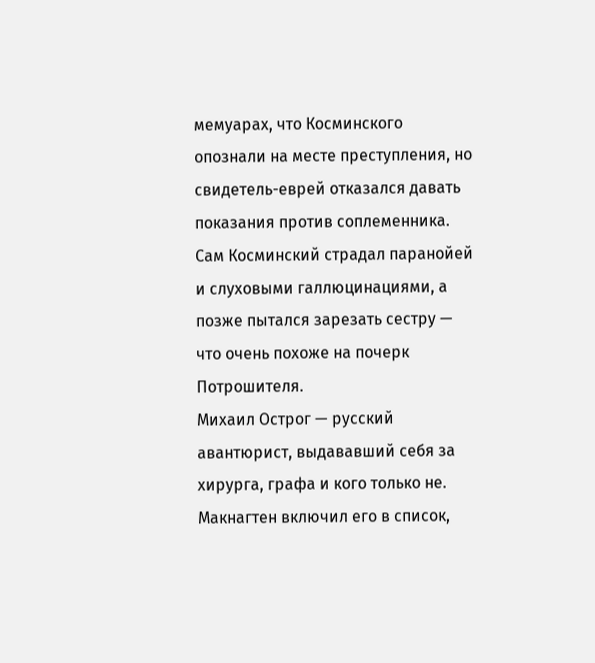мемуарах, что Косминского опознали на месте преступления, но свидетель-еврей отказался давать показания против соплеменника. Сам Косминский страдал паранойей и слуховыми галлюцинациями, а позже пытался зарезать сестру — что очень похоже на почерк Потрошителя.
Михаил Острог — русский авантюрист, выдававший себя за хирурга, графа и кого только не. Макнагтен включил его в список,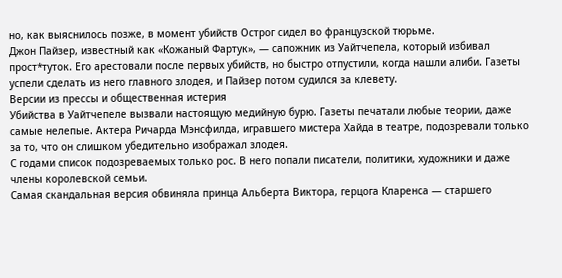но, как выяснилось позже, в момент убийств Острог сидел во французской тюрьме.
Джон Пайзер, известный как «Кожаный Фартук», — сапожник из Уайтчепела, который избивал прост*туток. Его арестовали после первых убийств, но быстро отпустили, когда нашли алиби. Газеты успели сделать из него главного злодея, и Пайзер потом судился за клевету.
Версии из прессы и общественная истерия
Убийства в Уайтчепеле вызвали настоящую медийную бурю. Газеты печатали любые теории, даже самые нелепые. Актера Ричарда Мэнсфилда, игравшего мистера Хайда в театре, подозревали только за то, что он слишком убедительно изображал злодея.
С годами список подозреваемых только рос. В него попали писатели, политики, художники и даже члены королевской семьи.
Самая скандальная версия обвиняла принца Альберта Виктора, герцога Кларенса — старшего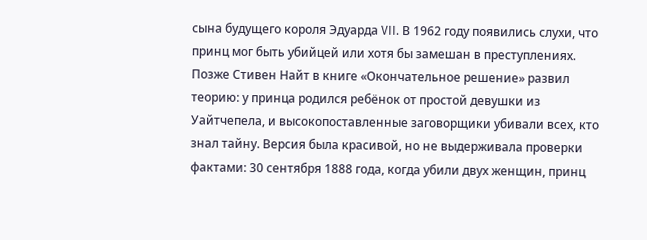сына будущего короля Эдуарда VII. В 1962 году появились слухи, что принц мог быть убийцей или хотя бы замешан в преступлениях. Позже Стивен Найт в книге «Окончательное решение» развил теорию: у принца родился ребёнок от простой девушки из Уайтчепела, и высокопоставленные заговорщики убивали всех, кто знал тайну. Версия была красивой, но не выдерживала проверки фактами: 30 сентября 1888 года, когда убили двух женщин, принц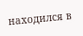находился в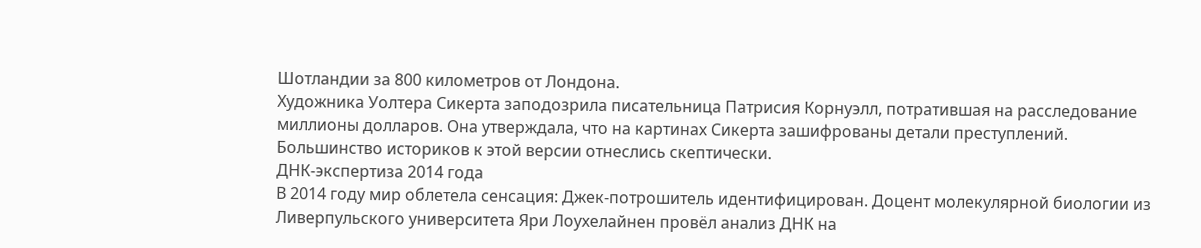Шотландии за 800 километров от Лондона.
Художника Уолтера Сикерта заподозрила писательница Патрисия Корнуэлл, потратившая на расследование миллионы долларов. Она утверждала, что на картинах Сикерта зашифрованы детали преступлений. Большинство историков к этой версии отнеслись скептически.
ДНК-экспертиза 2014 года
В 2014 году мир облетела сенсация: Джек-потрошитель идентифицирован. Доцент молекулярной биологии из Ливерпульского университета Яри Лоухелайнен провёл анализ ДНК на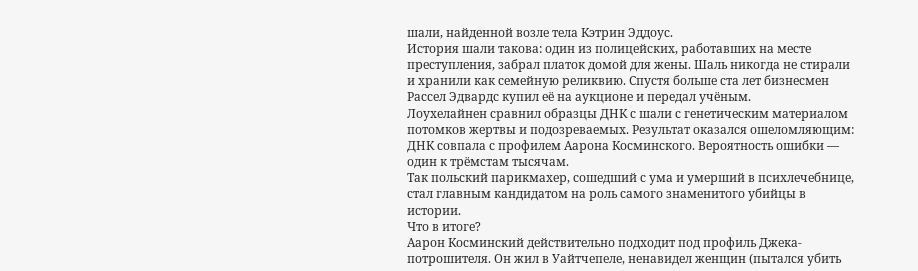шали, найденной возле тела Кэтрин Эддоус.
История шали такова: один из полицейских, работавших на месте преступления, забрал платок домой для жены. Шаль никогда не стирали и хранили как семейную реликвию. Спустя больше ста лет бизнесмен Рассел Эдвардс купил её на аукционе и передал учёным.
Лоухелайнен сравнил образцы ДНК с шали с генетическим материалом потомков жертвы и подозреваемых. Результат оказался ошеломляющим: ДНК совпала с профилем Аарона Косминского. Вероятность ошибки — один к трёмстам тысячам.
Так польский парикмахер, сошедший с ума и умерший в психлечебнице, стал главным кандидатом на роль самого знаменитого убийцы в истории.
Что в итоге?
Аарон Косминский действительно подходит под профиль Джека-потрошителя. Он жил в Уайтчепеле, ненавидел женщин (пытался убить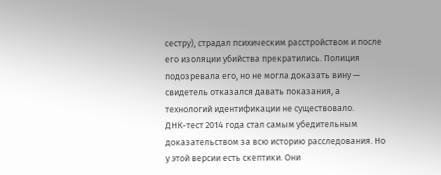сестру), страдал психическим расстройством и после его изоляции убийства прекратились. Полиция подозревала его, но не могла доказать вину — свидетель отказался давать показания, а технологий идентификации не существовало.
ДНК-тест 2014 года стал самым убедительным доказательством за всю историю расследования. Но у этой версии есть скептики. Они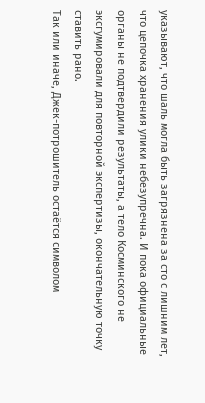указывают, что шаль могла быть загрязнена за сто с лишним лет, что цепочка хранения улики небезупречна. И пока официальные органы не подтвердили результаты, а тело Косминского не эксгумировали для повторной экспертизы, окончательную точку ставить рано.
Так или иначе, Джек-потрошитель остаётся символом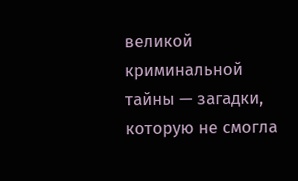великой криминальной тайны — загадки, которую не смогла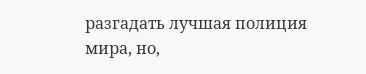разгадать лучшая полиция мира, но,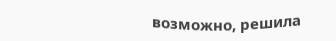возможно, решила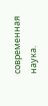современная наука.